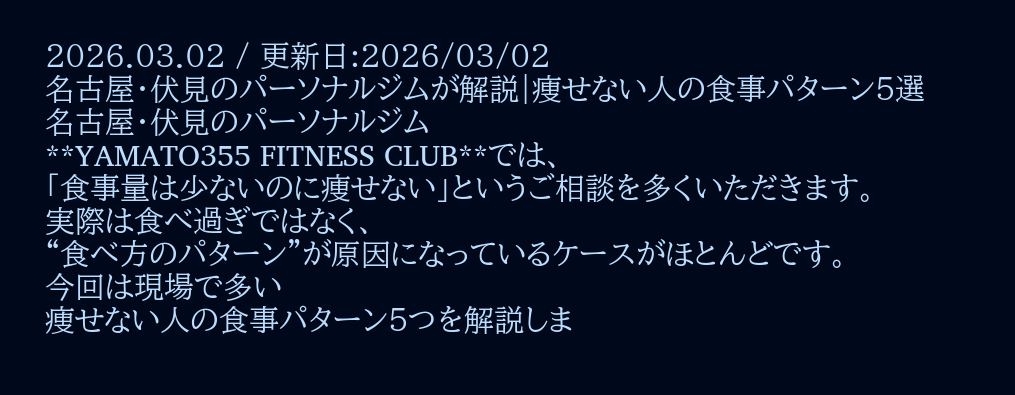2026.03.02 / 更新日:2026/03/02
名古屋・伏見のパーソナルジムが解説|痩せない人の食事パターン5選
名古屋・伏見のパーソナルジム
**YAMATO355 FITNESS CLUB**では、
「食事量は少ないのに痩せない」というご相談を多くいただきます。
実際は食べ過ぎではなく、
“食べ方のパターン”が原因になっているケースがほとんどです。
今回は現場で多い
痩せない人の食事パターン5つを解説しま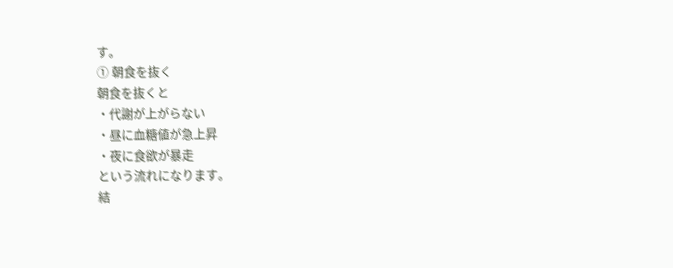す。
① 朝食を抜く
朝食を抜くと
・代謝が上がらない
・昼に血糖値が急上昇
・夜に食欲が暴走
という流れになります。
結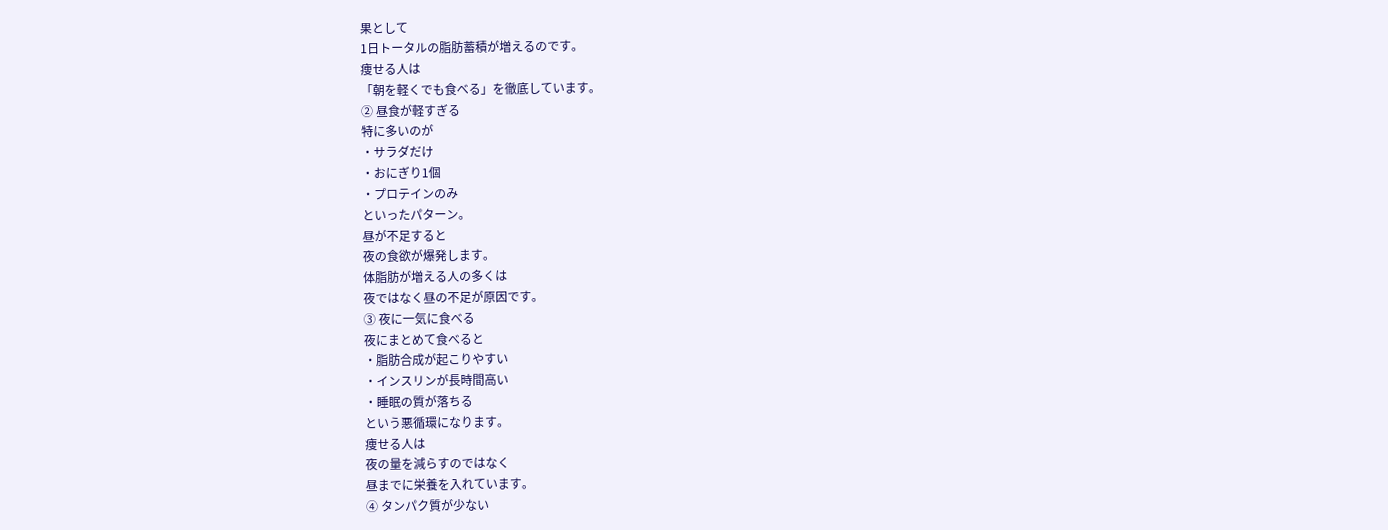果として
1日トータルの脂肪蓄積が増えるのです。
痩せる人は
「朝を軽くでも食べる」を徹底しています。
② 昼食が軽すぎる
特に多いのが
・サラダだけ
・おにぎり1個
・プロテインのみ
といったパターン。
昼が不足すると
夜の食欲が爆発します。
体脂肪が増える人の多くは
夜ではなく昼の不足が原因です。
③ 夜に一気に食べる
夜にまとめて食べると
・脂肪合成が起こりやすい
・インスリンが長時間高い
・睡眠の質が落ちる
という悪循環になります。
痩せる人は
夜の量を減らすのではなく
昼までに栄養を入れています。
④ タンパク質が少ない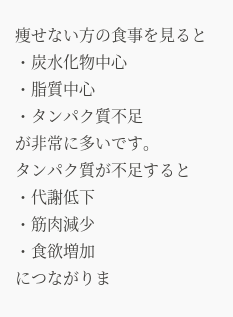痩せない方の食事を見ると
・炭水化物中心
・脂質中心
・タンパク質不足
が非常に多いです。
タンパク質が不足すると
・代謝低下
・筋肉減少
・食欲増加
につながりま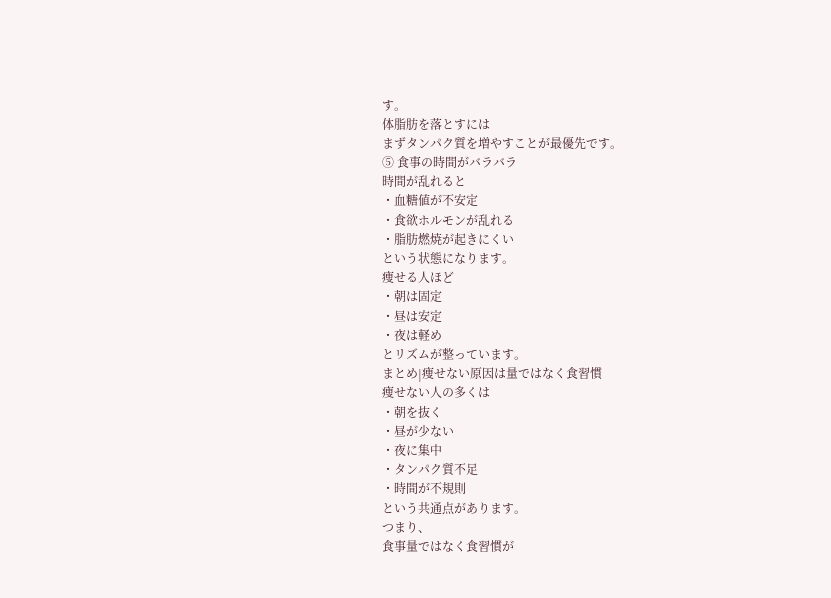す。
体脂肪を落とすには
まずタンパク質を増やすことが最優先です。
⑤ 食事の時間がバラバラ
時間が乱れると
・血糖値が不安定
・食欲ホルモンが乱れる
・脂肪燃焼が起きにくい
という状態になります。
痩せる人ほど
・朝は固定
・昼は安定
・夜は軽め
とリズムが整っています。
まとめ|痩せない原因は量ではなく食習慣
痩せない人の多くは
・朝を抜く
・昼が少ない
・夜に集中
・タンパク質不足
・時間が不規則
という共通点があります。
つまり、
食事量ではなく食習慣が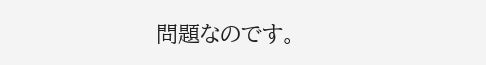問題なのです。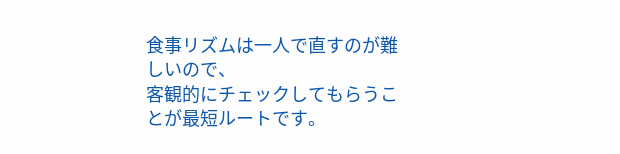食事リズムは一人で直すのが難しいので、
客観的にチェックしてもらうことが最短ルートです。